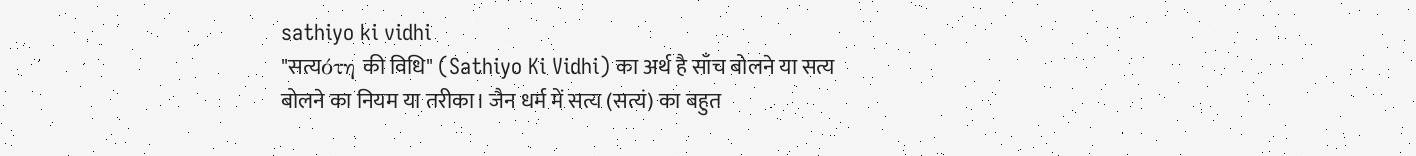sathiyo ki vidhi
"सत्यότη की विधि" (Sathiyo Ki Vidhi) का अर्थ है साँच बोलने या सत्य बोलने का नियम या तरीका। जैन धर्म में सत्य (सत्यं) का बहुत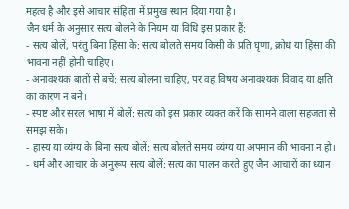महत्व है और इसे आचार संहिता में प्रमुख स्थान दिया गया है।
जैन धर्म के अनुसार सत्य बोलने के नियम या विधि इस प्रकार हैं:
- सत्य बोलें, परंतु बिना हिंसा के: सत्य बोलते समय किसी के प्रति घृणा, क्रोध या हिंसा की भावना नहीं होनी चाहिए।
- अनावश्यक बातों से बचें: सत्य बोलना चाहिए, पर वह विषय अनावश्यक विवाद या क्षति का कारण न बने।
- स्पष्ट और सरल भाषा में बोलें: सत्य को इस प्रकार व्यक्त करें कि सामने वाला सहजता से समझ सके।
- हास्य या व्यंग्य के बिना सत्य बोलें: सत्य बोलते समय व्यंग्य या अपमान की भावना न हो।
- धर्म और आचार के अनुरूप सत्य बोलें: सत्य का पालन करते हुए जैन आचारों का ध्यान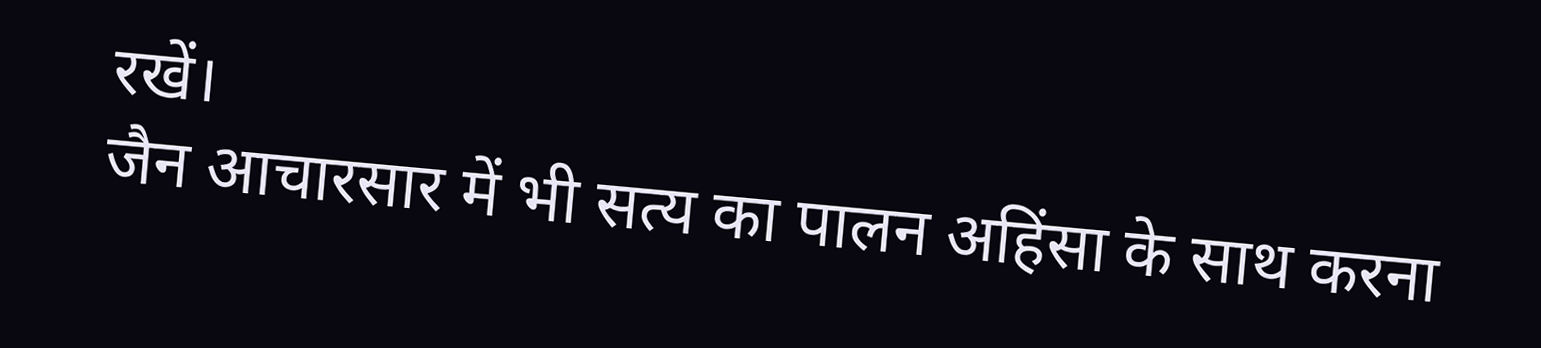रखें।
जैन आचारसार में भी सत्य का पालन अहिंसा के साथ करना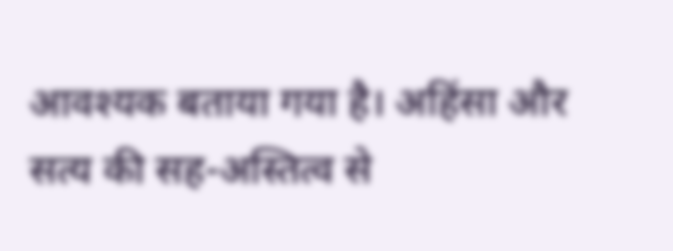आवश्यक बताया गया है। अहिंसा और सत्य की सह-अस्तित्व से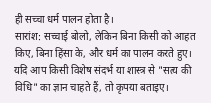ही सच्चा धर्म पालन होता है।
सारांश: सच्चाई बोलो, लेकिन बिना किसी को आहत किए, बिना हिंसा के, और धर्म का पालन करते हुए।
यदि आप किसी विशेष संदर्भ या शास्त्र से "सत्य की विधि" का ज्ञान चाहते हैं, तो कृपया बताइए।